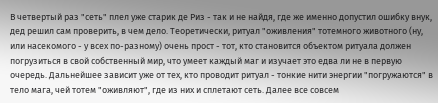В четвертый раз "сеть" плел уже старик де Риз - так и не найдя, где же именно допустил ошибку внук, дед решил сам проверить, в чем дело. Теоретически, ритуал "оживления" тотемного животного (ну, или насекомого - у всех по-разному) очень прост - тот, кто становится объектом ритуала должен погрузиться в свой собственный мир, что умеет каждый маг и изучает это едва ли не в первую очередь. Дальнейшее зависит уже от тех, кто проводит ритуал - тонкие нити энергии "погружаются" в тело мага, чей тотем "оживляют", где из них и сплетают сеть. Далее все совсем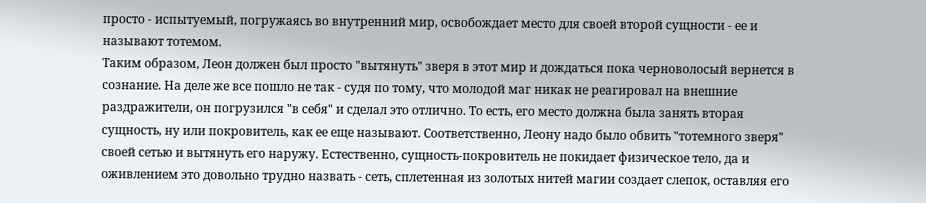просто - испытуемый, погружаясь во внутренний мир, освобождает место для своей второй сущности - ее и называют тотемом.
Таким образом, Леон должен был просто "вытянуть" зверя в этот мир и дождаться пока черноволосый вернется в сознание. На деле же все пошло не так - судя по тому, что молодой маг никак не реагировал на внешние раздражители, он погрузился "в себя" и сделал это отлично. То есть, его место должна была занять вторая сущность, ну или покровитель, как ее еще называют. Соответственно, Леону надо было обвить "тотемного зверя" своей сетью и вытянуть его наружу. Естественно, сущность-покровитель не покидает физическое тело, да и оживлением это довольно трудно назвать - сеть, сплетенная из золотых нитей магии создает слепок, оставляя его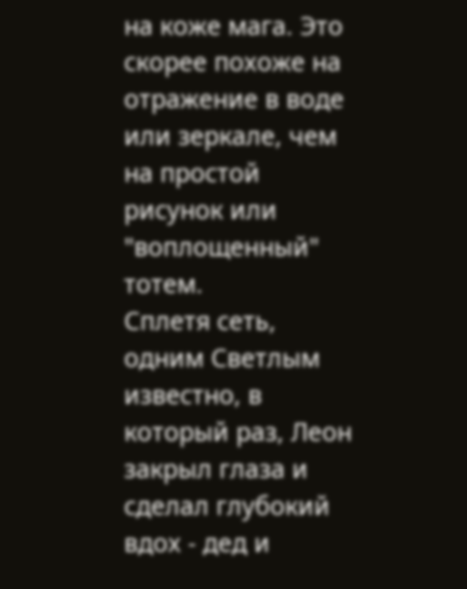на коже мага. Это скорее похоже на отражение в воде или зеркале, чем на простой рисунок или "воплощенный" тотем.
Сплетя сеть, одним Светлым известно, в который раз, Леон закрыл глаза и сделал глубокий вдох - дед и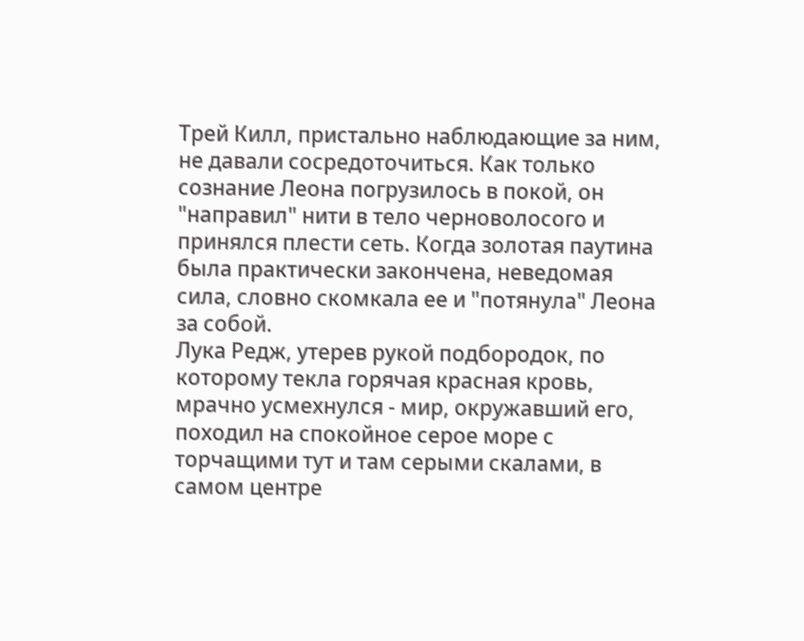Трей Килл, пристально наблюдающие за ним, не давали сосредоточиться. Как только сознание Леона погрузилось в покой, он "направил" нити в тело черноволосого и принялся плести сеть. Когда золотая паутина была практически закончена, неведомая сила, словно скомкала ее и "потянула" Леона за собой.
Лука Редж, утерев рукой подбородок, по которому текла горячая красная кровь, мрачно усмехнулся - мир, окружавший его, походил на спокойное серое море с торчащими тут и там серыми скалами, в самом центре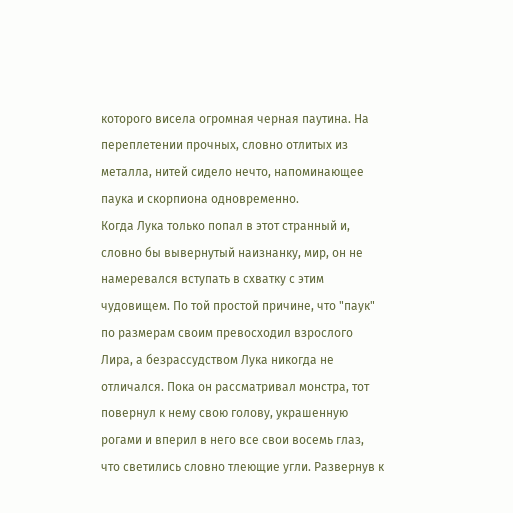которого висела огромная черная паутина. На переплетении прочных, словно отлитых из металла, нитей сидело нечто, напоминающее паука и скорпиона одновременно.
Когда Лука только попал в этот странный и, словно бы вывернутый наизнанку, мир, он не намеревался вступать в схватку с этим чудовищем. По той простой причине, что "паук" по размерам своим превосходил взрослого Лира, а безрассудством Лука никогда не отличался. Пока он рассматривал монстра, тот повернул к нему свою голову, украшенную рогами и вперил в него все свои восемь глаз, что светились словно тлеющие угли. Развернув к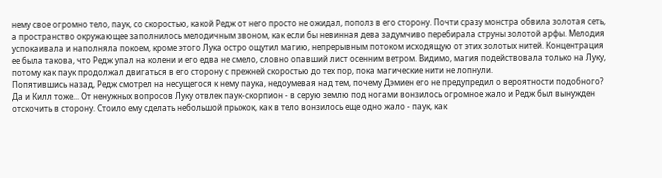нему свое огромно тело, паук, со скоростью, какой Редж от него просто не ожидал, пополз в его сторону. Почти сразу монстра обвила золотая сеть, а пространство окружающее заполнилось мелодичным звоном, как если бы невинная дева задумчиво перебирала струны золотой арфы. Мелодия успокаивала и наполняла покоем, кроме этого Лука остро ощутил магию, непрерывным потоком исходящую от этих золотых нитей. Концентрация ее была такова, что Редж упал на колени и его едва не смело, словно опавший лист осенним ветром. Видимо, магия подействовала только на Луку, потому как паук продолжал двигаться в его сторону с прежней скоростью до тех пор, пока магические нити не лопнули.
Попятившись назад, Редж смотрел на несущегося к нему паука, недоумевая над тем, почему Дэмиен его не предупредил о вероятности подобного? Да и Килл тоже... От ненужных вопросов Луку отвлек паук-скорпион - в серую землю под ногами вонзилось огромное жало и Редж был вынужден отскочить в сторону. Стоило ему сделать небольшой прыжок, как в тело вонзилось еще одно жало - паук, как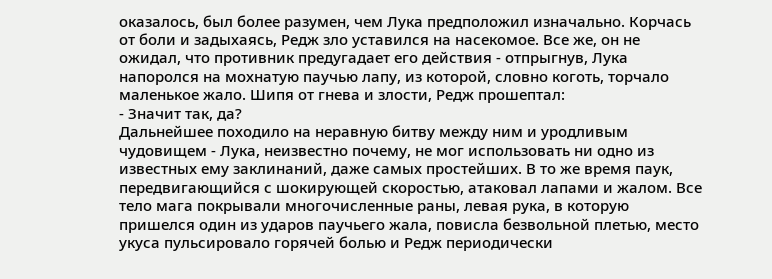оказалось, был более разумен, чем Лука предположил изначально. Корчась от боли и задыхаясь, Редж зло уставился на насекомое. Все же, он не ожидал, что противник предугадает его действия - отпрыгнув, Лука напоролся на мохнатую паучью лапу, из которой, словно коготь, торчало маленькое жало. Шипя от гнева и злости, Редж прошептал:
- Значит так, да?
Дальнейшее походило на неравную битву между ним и уродливым чудовищем - Лука, неизвестно почему, не мог использовать ни одно из известных ему заклинаний, даже самых простейших. В то же время паук, передвигающийся с шокирующей скоростью, атаковал лапами и жалом. Все тело мага покрывали многочисленные раны, левая рука, в которую пришелся один из ударов паучьего жала, повисла безвольной плетью, место укуса пульсировало горячей болью и Редж периодически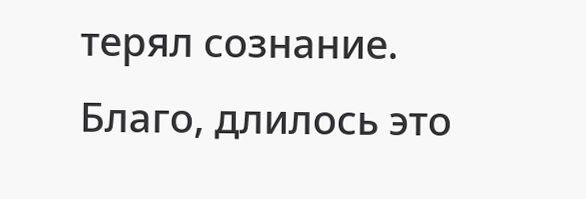терял сознание. Благо, длилось это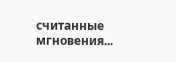считанные мгновения...